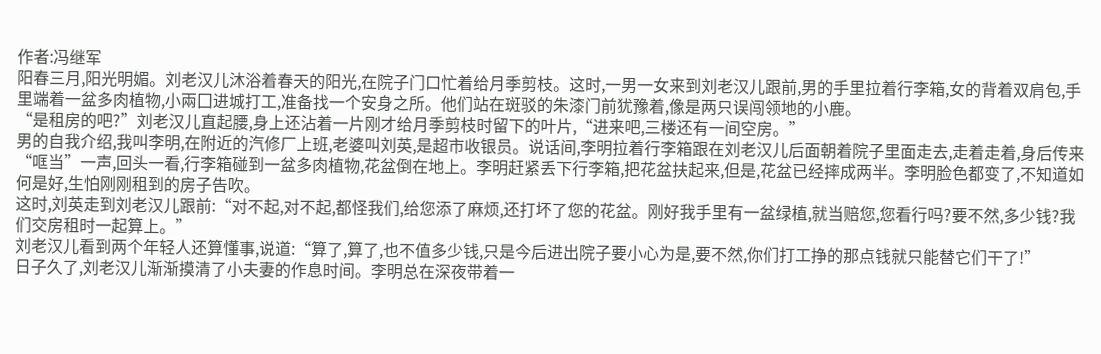作者:冯继军
阳春三月,阳光明媚。刘老汉儿沐浴着春天的阳光,在院子门口忙着给月季剪枝。这时,一男一女来到刘老汉儿跟前,男的手里拉着行李箱,女的背着双肩包,手里端着一盆多肉植物,小兩囗进城打工,准备找一个安身之所。他们站在斑驳的朱漆门前犹豫着,像是两只误闯领地的小鹿。
“是租房的吧?”刘老汉儿直起腰,身上还沾着一片刚才给月季剪枝时留下的叶片,“进来吧,三楼还有一间空房。”
男的自我介绍,我叫李明,在附近的汽修厂上班,老婆叫刘英,是超市收银员。说话间,李明拉着行李箱跟在刘老汉儿后面朝着院子里面走去,走着走着,身后传来“哐当”一声,回头一看,行李箱碰到一盆多肉植物,花盆倒在地上。李明赶紧丢下行李箱,把花盆扶起来,但是,花盆已经摔成两半。李明脸色都变了,不知道如何是好,生怕刚刚租到的房子告吹。
这时,刘英走到刘老汉儿跟前:“对不起,对不起,都怪我们,给您添了麻烦,还打坏了您的花盆。刚好我手里有一盆绿植,就当赔您,您看行吗?要不然,多少钱?我们交房租时一起算上。”
刘老汉儿看到两个年轻人还算懂事,说道:“算了,算了,也不值多少钱,只是今后进出院子要小心为是,要不然,你们打工挣的那点钱就只能替它们干了!”
日子久了,刘老汉儿渐渐摸清了小夫妻的作息时间。李明总在深夜带着一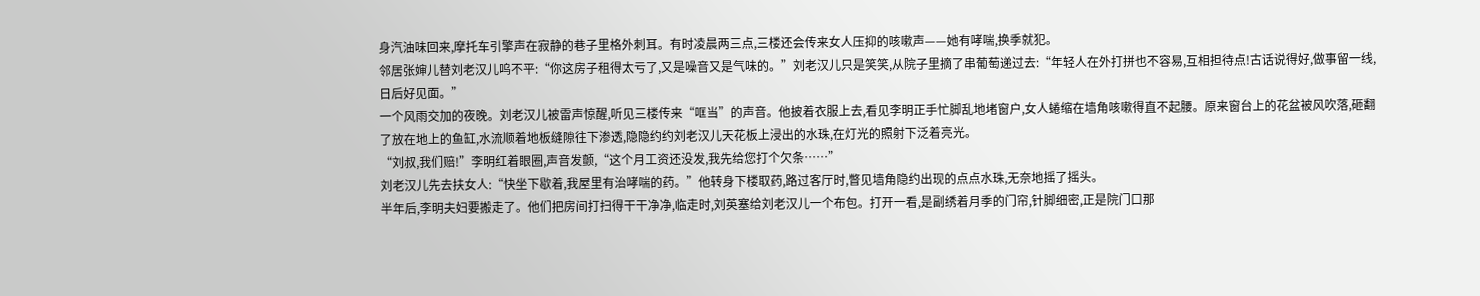身汽油味回来,摩托车引擎声在寂静的巷子里格外刺耳。有时凌晨两三点,三楼还会传来女人压抑的咳嗽声——她有哮喘,换季就犯。
邻居张婶儿替刘老汉儿呜不平:“你这房子租得太亏了,又是噪音又是气味的。”刘老汉儿只是笑笑,从院子里摘了串葡萄递过去:“年轻人在外打拼也不容易,互相担待点!古话说得好,做事留一线,日后好见面。”
一个风雨交加的夜晚。刘老汉儿被雷声惊醒,听见三楼传来“哐当”的声音。他披着衣服上去,看见李明正手忙脚乱地堵窗户,女人蜷缩在墙角咳嗽得直不起腰。原来窗台上的花盆被风吹落,砸翻了放在地上的鱼缸,水流顺着地板缝隙往下渗透,隐隐约约刘老汉儿天花板上浸出的水珠,在灯光的照射下泛着亮光。
“刘叔,我们赔!”李明红着眼圈,声音发颤,“这个月工资还没发,我先给您打个欠条……”
刘老汉儿先去扶女人:“快坐下歇着,我屋里有治哮喘的药。”他转身下楼取药,路过客厅时,瞥见墙角隐约出现的点点水珠,无奈地摇了摇头。
半年后,李明夫妇要搬走了。他们把房间打扫得干干净净,临走时,刘英塞给刘老汉儿一个布包。打开一看,是副绣着月季的门帘,针脚细密,正是院门口那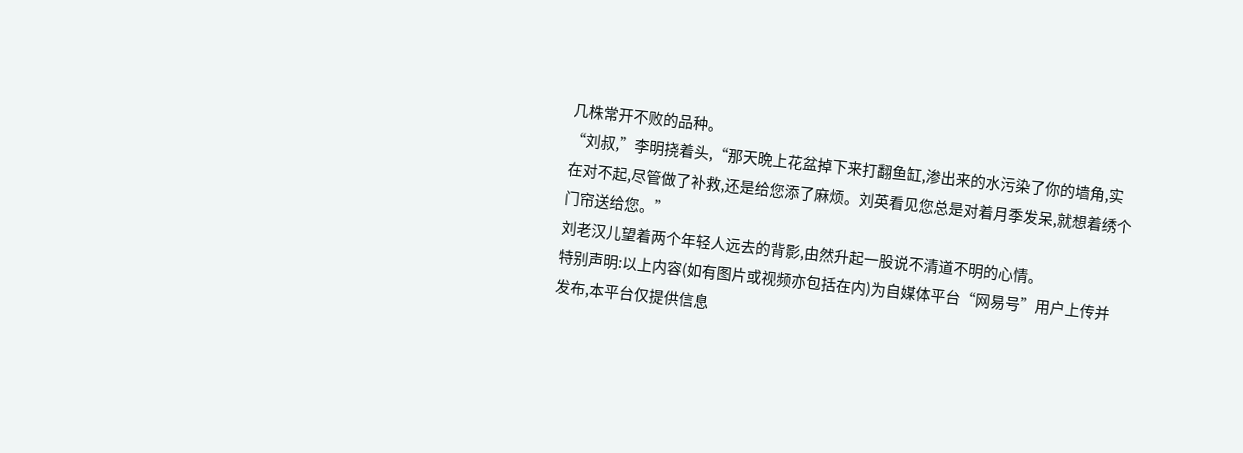几株常开不败的品种。
“刘叔,”李明挠着头,“那天晩上花盆掉下来打翻鱼缸,渗出来的水污染了你的墙角,实在对不起,尽管做了补救,还是给您添了麻烦。刘英看见您总是对着月季发呆,就想着绣个门帘送给您。”
刘老汉儿望着两个年轻人远去的背影,由然升起一股说不清道不明的心情。
特别声明:以上内容(如有图片或视频亦包括在内)为自媒体平台“网易号”用户上传并发布,本平台仅提供信息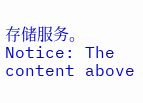存储服务。
Notice: The content above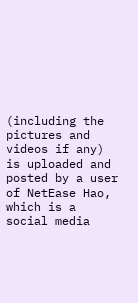(including the pictures and videos if any) is uploaded and posted by a user of NetEase Hao, which is a social media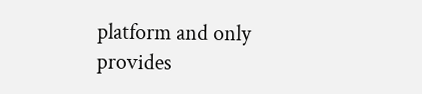platform and only provides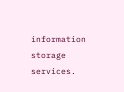information storage services.